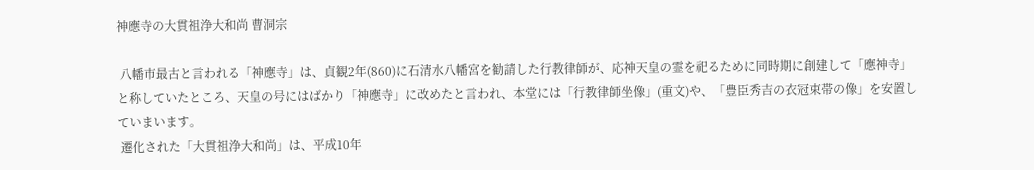神應寺の大貫祖浄大和尚 曹洞宗

 八幡市最古と言われる「神應寺」は、貞観2年(860)に石清水八幡宮を勧請した行教律師が、応神天皇の霊を祀るために同時期に創建して「應神寺」と称していたところ、天皇の号にはばかり「神應寺」に改めたと言われ、本堂には「行教律師坐像」(重文)や、「豊臣秀吉の衣冠束帯の像」を安置していまいます。
 遷化された「大貫祖浄大和尚」は、平成10年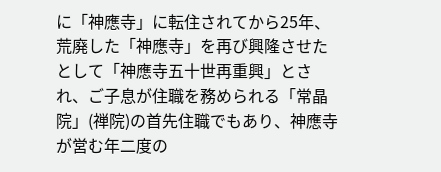に「神應寺」に転住されてから25年、荒廃した「神應寺」を再び興隆させたとして「神應寺五十世再重興」とされ、ご子息が住職を務められる「常晶院」(禅院)の首先住職でもあり、神應寺が営む年二度の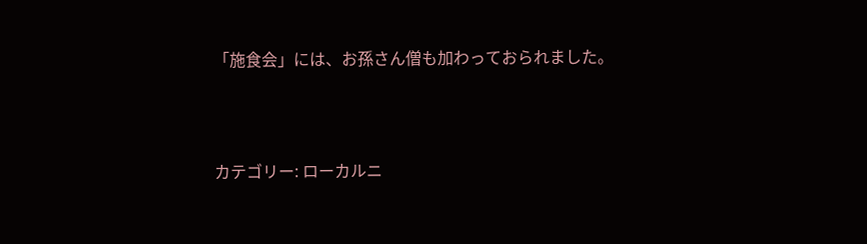「施食会」には、お孫さん僧も加わっておられました。



カテゴリー: ローカルニ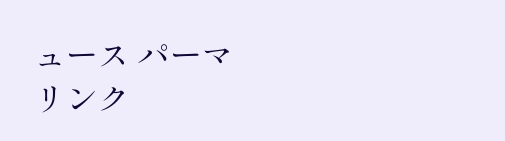ュース パーマリンク